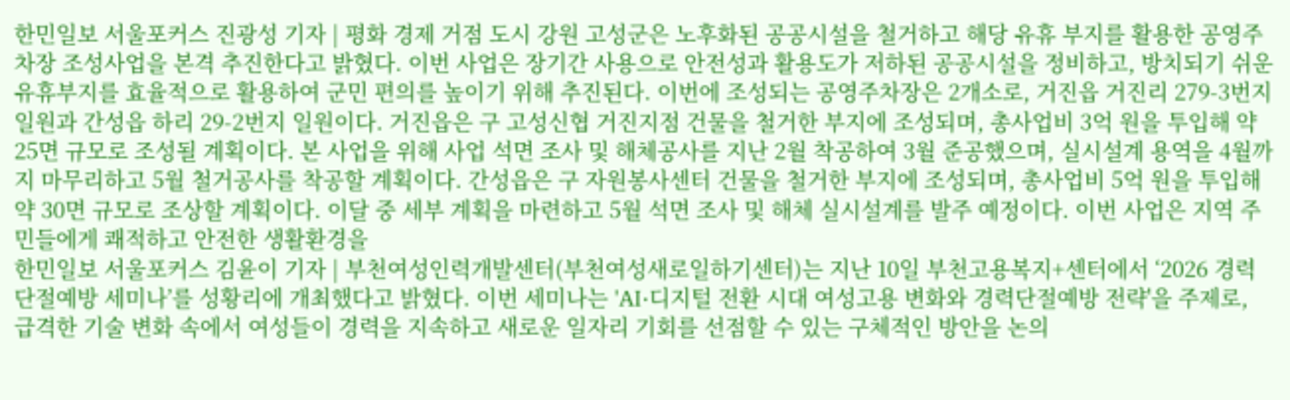한민일보 서울포커스 진광성 기자 | 평화 경제 거점 도시 강원 고성군은 노후화된 공공시설을 철거하고 해당 유휴 부지를 활용한 공영주차장 조성사업을 본격 추진한다고 밝혔다. 이번 사업은 장기간 사용으로 안전성과 활용도가 저하된 공공시설을 정비하고, 방치되기 쉬운 유휴부지를 효율적으로 활용하여 군민 편의를 높이기 위해 추진된다. 이번에 조성되는 공영주차장은 2개소로, 거진읍 거진리 279-3번지 일원과 간성읍 하리 29-2번지 일원이다. 거진읍은 구 고성신협 거진지점 건물을 철거한 부지에 조성되며, 총사업비 3억 원을 투입해 약 25면 규모로 조성될 계획이다. 본 사업을 위해 사업 석면 조사 및 해체공사를 지난 2월 착공하여 3월 준공했으며, 실시설계 용역을 4월까지 마무리하고 5월 철거공사를 착공할 계획이다. 간성읍은 구 자원봉사센터 건물을 철거한 부지에 조성되며, 총사업비 5억 원을 투입해 약 30면 규모로 조상할 계획이다. 이달 중 세부 계획을 마련하고 5월 석면 조사 및 해체 실시설계를 발주 예정이다. 이번 사업은 지역 주민들에게 쾌적하고 안전한 생활환경을
한민일보 서울포커스 김윤이 기자 | 부천여성인력개발센터(부천여성새로일하기센터)는 지난 10일 부천고용복지+센터에서 ‘2026 경력단절예방 세미나’를 성황리에 개최했다고 밝혔다. 이번 세미나는 'AI·디지털 전환 시대 여성고용 변화와 경력단절예방 전략'을 주제로, 급격한 기술 변화 속에서 여성들이 경력을 지속하고 새로운 일자리 기회를 선점할 수 있는 구체적인 방안을 논의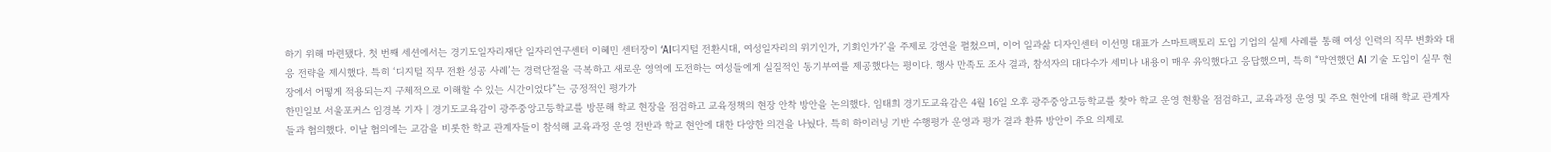하기 위해 마련됐다. 첫 번째 세션에서는 경기도일자리재단 일자리연구센터 이혜민 센터장이 ‘AI디지털 전환시대, 여성일자리의 위기인가, 기회인가?’을 주제로 강연을 펼쳤으며, 이어 일과삶 디자인센터 이선명 대표가 스마트팩토리 도입 기업의 실제 사례를 통해 여성 인력의 직무 변화와 대응 전략을 제시했다. 특히 ‘디지털 직무 전환 성공 사례’는 경력단절을 극복하고 새로운 영역에 도전하는 여성들에게 실질적인 동기부여를 제공했다는 평이다. 행사 만족도 조사 결과, 참석자의 대다수가 세미나 내용이 매우 유익했다고 응답했으며, 특히 “막연했던 AI 기술 도입이 실무 현장에서 어떻게 적용되는지 구체적으로 이해할 수 있는 시간이었다”는 긍정적인 평가가
한민일보 서울포커스 임경복 기자 | 경기도교육감이 광주중앙고등학교를 방문해 학교 현장을 점검하고 교육정책의 현장 안착 방안을 논의했다. 임태희 경기도교육감은 4월 16일 오후 광주중앙고등학교를 찾아 학교 운영 현황을 점검하고, 교육과정 운영 및 주요 현안에 대해 학교 관계자들과 협의했다. 이날 협의에는 교감을 비롯한 학교 관계자들이 참석해 교육과정 운영 전반과 학교 현안에 대한 다양한 의견을 나눴다. 특히 하이러닝 기반 수행평가 운영과 평가 결과 환류 방안이 주요 의제로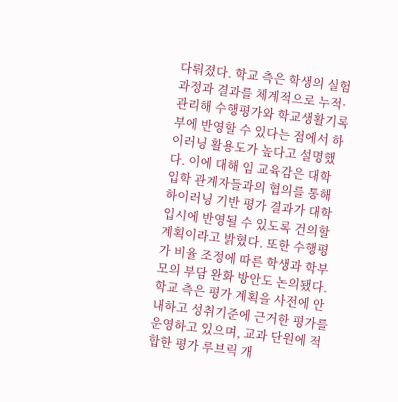다뤄졌다. 학교 측은 학생의 실험 과정과 결과를 체계적으로 누적·관리해 수행평가와 학교생활기록부에 반영할 수 있다는 점에서 하이러닝 활용도가 높다고 설명했다. 이에 대해 임 교육감은 대학 입학 관계자들과의 협의를 통해 하이러닝 기반 평가 결과가 대학 입시에 반영될 수 있도록 건의할 계획이라고 밝혔다. 또한 수행평가 비율 조정에 따른 학생과 학부모의 부담 완화 방안도 논의됐다. 학교 측은 평가 계획을 사전에 안내하고 성취기준에 근거한 평가를 운영하고 있으며, 교과 단원에 적합한 평가 루브릭 개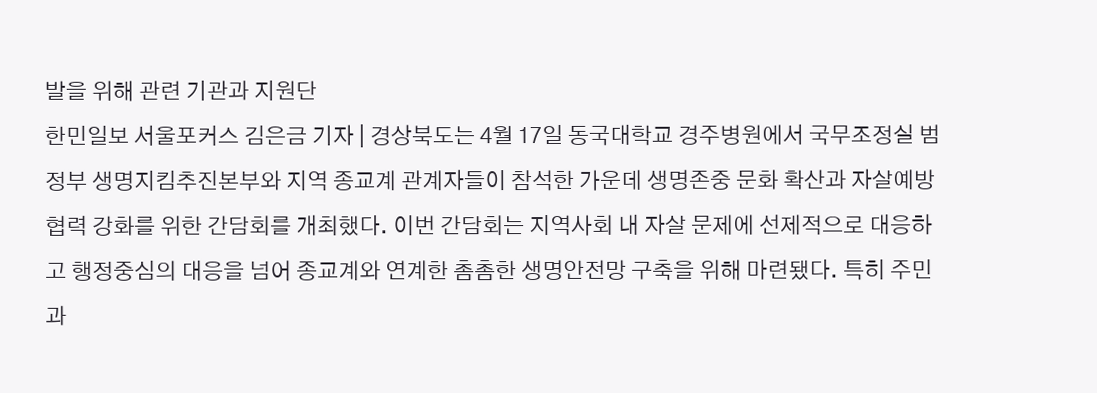발을 위해 관련 기관과 지원단
한민일보 서울포커스 김은금 기자 | 경상북도는 4월 17일 동국대학교 경주병원에서 국무조정실 범정부 생명지킴추진본부와 지역 종교계 관계자들이 참석한 가운데 생명존중 문화 확산과 자살예방 협력 강화를 위한 간담회를 개최했다. 이번 간담회는 지역사회 내 자살 문제에 선제적으로 대응하고 행정중심의 대응을 넘어 종교계와 연계한 촘촘한 생명안전망 구축을 위해 마련됐다. 특히 주민과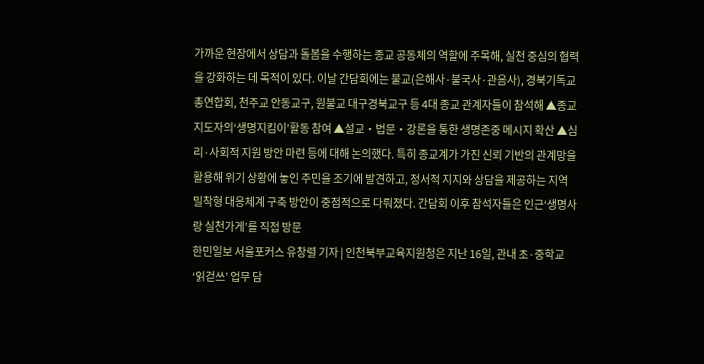가까운 현장에서 상담과 돌봄을 수행하는 종교 공동체의 역할에 주목해, 실천 중심의 협력을 강화하는 데 목적이 있다. 이날 간담회에는 불교(은해사·불국사·관음사), 경북기독교총연합회, 천주교 안동교구, 원불교 대구경북교구 등 4대 종교 관계자들이 참석해 ▲종교지도자의‘생명지킴이’활동 참여 ▲설교・법문・강론을 통한 생명존중 메시지 확산 ▲심리·사회적 지원 방안 마련 등에 대해 논의했다. 특히 종교계가 가진 신뢰 기반의 관계망을 활용해 위기 상황에 놓인 주민을 조기에 발견하고, 정서적 지지와 상담을 제공하는 지역 밀착형 대응체계 구축 방안이 중점적으로 다뤄졌다. 간담회 이후 참석자들은 인근‘생명사랑 실천가게’를 직접 방문
한민일보 서울포커스 유창렬 기자 | 인천북부교육지원청은 지난 16일, 관내 초·중학교 ‘읽걷쓰’ 업무 담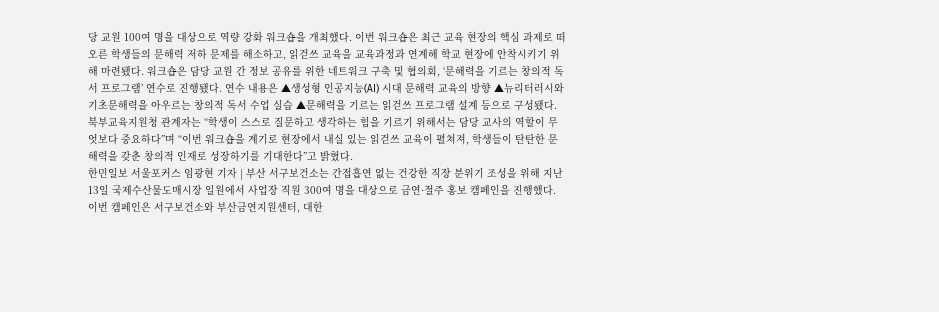당 교원 100여 명을 대상으로 역량 강화 워크숍을 개최했다. 이번 워크숍은 최근 교육 현장의 핵심 과제로 떠오른 학생들의 문해력 저하 문제를 해소하고, 읽걷쓰 교육을 교육과정과 연계해 학교 현장에 안착시키기 위해 마련됐다. 워크숍은 담당 교원 간 정보 공유를 위한 네트워크 구축 및 협의회, ‘문해력을 기르는 창의적 독서 프로그램’ 연수로 진행됐다. 연수 내용은 ▲생성형 인공지능(AI) 시대 문해력 교육의 방향 ▲뉴리터러시와 기초문해력을 아우르는 창의적 독서 수업 실습 ▲문해력을 기르는 읽걷쓰 프로그램 설계 등으로 구성됐다. 북부교육지원청 관계자는 “학생이 스스로 질문하고 생각하는 힘을 기르기 위해서는 담당 교사의 역할이 무엇보다 중요하다”며 “이번 워크숍을 계기로 현장에서 내실 있는 읽걷쓰 교육이 펼쳐져, 학생들이 탄탄한 문해력을 갖춘 창의적 인재로 성장하기를 기대한다”고 밝혔다.
한민일보 서울포커스 임광현 기자 | 부산 서구보건소는 간접흡연 없는 건강한 직장 분위기 조성을 위해 지난 13일 국제수산물도매시장 일원에서 사업장 직원 300여 명을 대상으로 금연·절주 홍보 캠페인을 진행했다. 이번 캠페인은 서구보건소와 부산금연지원센터, 대한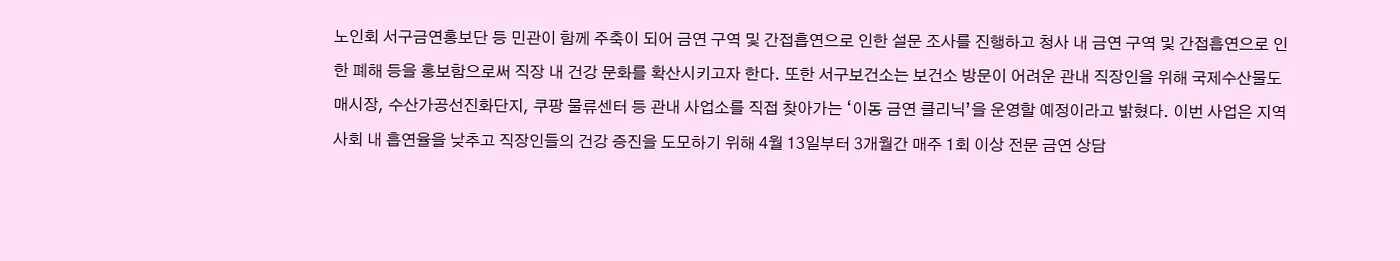노인회 서구금연홍보단 등 민관이 함께 주축이 되어 금연 구역 및 간접흡연으로 인한 설문 조사를 진행하고 청사 내 금연 구역 및 간접흡연으로 인한 폐해 등을 홍보함으로써 직장 내 건강 문화를 확산시키고자 한다. 또한 서구보건소는 보건소 방문이 어려운 관내 직장인을 위해 국제수산물도매시장, 수산가공선진화단지, 쿠팡 물류센터 등 관내 사업소를 직접 찾아가는 ‘이동 금연 클리닉’을 운영할 예정이라고 밝혔다. 이번 사업은 지역사회 내 흡연율을 낮추고 직장인들의 건강 증진을 도모하기 위해 4월 13일부터 3개월간 매주 1회 이상 전문 금연 상담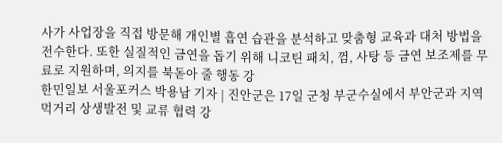사가 사업장을 직접 방문해 개인별 흡연 습관을 분석하고 맞춤형 교육과 대처 방법을 전수한다. 또한 실질적인 금연을 돕기 위해 니코틴 패치, 껌, 사탕 등 금연 보조제를 무료로 지원하며, 의지를 북돋아 줄 행동 강
한민일보 서울포커스 박용남 기자 | 진안군은 17일 군청 부군수실에서 부안군과 지역 먹거리 상생발전 및 교류 협력 강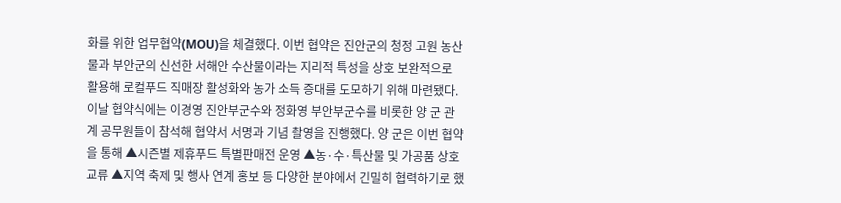화를 위한 업무협약(MOU)을 체결했다. 이번 협약은 진안군의 청정 고원 농산물과 부안군의 신선한 서해안 수산물이라는 지리적 특성을 상호 보완적으로 활용해 로컬푸드 직매장 활성화와 농가 소득 증대를 도모하기 위해 마련됐다. 이날 협약식에는 이경영 진안부군수와 정화영 부안부군수를 비롯한 양 군 관계 공무원들이 참석해 협약서 서명과 기념 촬영을 진행했다. 양 군은 이번 협약을 통해 ▲시즌별 제휴푸드 특별판매전 운영 ▲농·수·특산물 및 가공품 상호 교류 ▲지역 축제 및 행사 연계 홍보 등 다양한 분야에서 긴밀히 협력하기로 했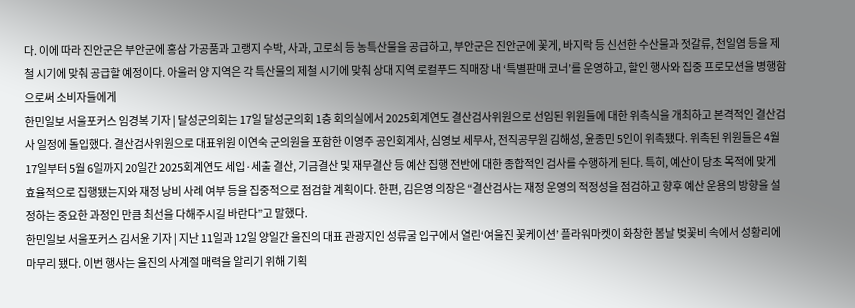다. 이에 따라 진안군은 부안군에 홍삼 가공품과 고랭지 수박, 사과, 고로쇠 등 농특산물을 공급하고, 부안군은 진안군에 꽃게, 바지락 등 신선한 수산물과 젓갈류, 천일염 등을 제철 시기에 맞춰 공급할 예정이다. 아울러 양 지역은 각 특산물의 제철 시기에 맞춰 상대 지역 로컬푸드 직매장 내 ‘특별판매 코너’를 운영하고, 할인 행사와 집중 프로모션을 병행함으로써 소비자들에게
한민일보 서울포커스 임경복 기자 | 달성군의회는 17일 달성군의회 1층 회의실에서 2025회계연도 결산검사위원으로 선임된 위원들에 대한 위촉식을 개최하고 본격적인 결산검사 일정에 돌입했다. 결산검사위원으로 대표위원 이연숙 군의원을 포함한 이영주 공인회계사, 심영보 세무사, 전직공무원 김해성, 윤종민 5인이 위촉됐다. 위촉된 위원들은 4월 17일부터 5월 6일까지 20일간 2025회계연도 세입·세출 결산, 기금결산 및 재무결산 등 예산 집행 전반에 대한 종합적인 검사를 수행하게 된다. 특히, 예산이 당초 목적에 맞게 효율적으로 집행됐는지와 재정 낭비 사례 여부 등을 집중적으로 점검할 계획이다. 한편, 김은영 의장은 “결산검사는 재정 운영의 적정성을 점검하고 향후 예산 운용의 방향을 설정하는 중요한 과정인 만큼 최선을 다해주시길 바란다”고 말했다.
한민일보 서울포커스 김서윤 기자 | 지난 11일과 12일 양일간 울진의 대표 관광지인 성류굴 입구에서 열린‘여울진 꽃케이션’ 플라워마켓이 화창한 봄날 벚꽃비 속에서 성황리에 마무리 됐다. 이번 행사는 울진의 사계절 매력을 알리기 위해 기획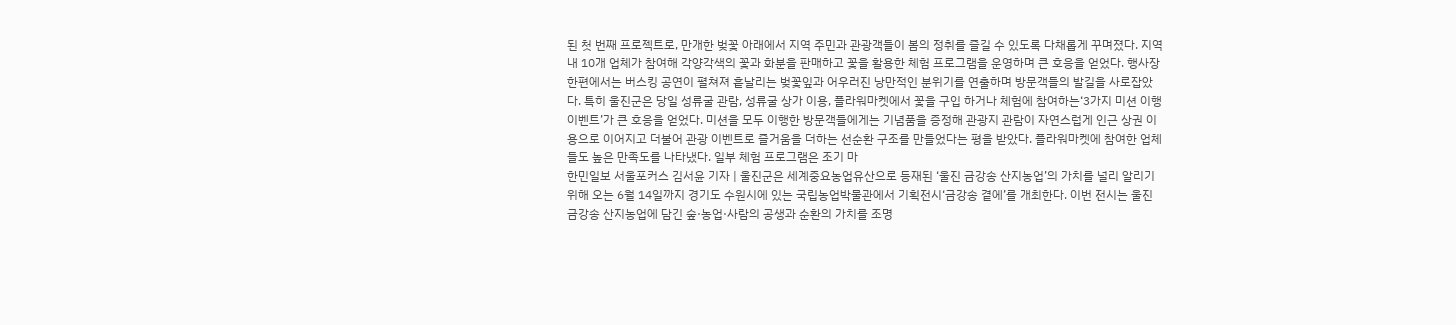된 첫 번째 프로젝트로, 만개한 벚꽃 아래에서 지역 주민과 관광객들이 봄의 정취를 즐길 수 있도록 다채롭게 꾸며졌다. 지역 내 10개 업체가 참여해 각양각색의 꽃과 화분을 판매하고 꽃을 활용한 체험 프로그램을 운영하며 큰 호응을 얻었다. 행사장 한편에서는 버스킹 공연이 펼쳐져 흩날리는 벚꽃잎과 어우러진 낭만적인 분위기를 연출하며 방문객들의 발길을 사로잡았다. 특히 울진군은 당일 성류굴 관람, 성류굴 상가 이용, 플라워마켓에서 꽃을 구입 하거나 체험에 참여하는‘3가지 미션 이행 이벤트’가 큰 호응을 얻었다. 미션을 모두 이행한 방문객들에게는 기념품을 증정해 관광지 관람이 자연스럽게 인근 상권 이용으로 이어지고 더불어 관광 이벤트로 즐거움을 더하는 선순환 구조를 만들었다는 평을 받았다. 플라워마켓에 참여한 업체들도 높은 만족도를 나타냈다. 일부 체험 프로그램은 조기 마
한민일보 서울포커스 김서윤 기자 | 울진군은 세계중요농업유산으로 등재된 ‘울진 금강송 산지농업’의 가치를 널리 알리기 위해 오는 6월 14일까지 경기도 수원시에 있는 국립농업박물관에서 기획전시‘금강송 곁에’를 개최한다. 이번 전시는 울진 금강송 산지농업에 담긴 숲·농업·사람의 공생과 순환의 가치를 조명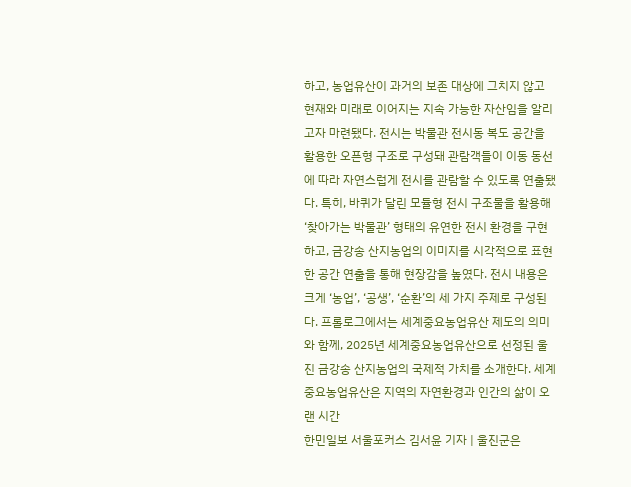하고, 농업유산이 과거의 보존 대상에 그치지 않고 현재와 미래로 이어지는 지속 가능한 자산임을 알리고자 마련됐다. 전시는 박물관 전시동 복도 공간을 활용한 오픈형 구조로 구성돼 관람객들이 이동 동선에 따라 자연스럽게 전시를 관람할 수 있도록 연출됐다. 특히, 바퀴가 달린 모듈형 전시 구조물을 활용해 ‘찾아가는 박물관’ 형태의 유연한 전시 환경을 구현하고, 금강송 산지농업의 이미지를 시각적으로 표현한 공간 연출을 통해 현장감을 높였다. 전시 내용은 크게 ‘농업’, ‘공생’, ‘순환’의 세 가지 주제로 구성된다. 프롤로그에서는 세계중요농업유산 제도의 의미와 함께, 2025년 세계중요농업유산으로 선정된 울진 금강송 산지농업의 국제적 가치를 소개한다. 세계중요농업유산은 지역의 자연환경과 인간의 삶이 오랜 시간
한민일보 서울포커스 김서윤 기자 | 울진군은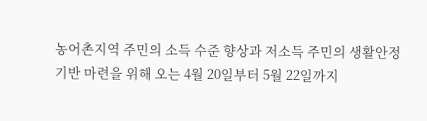농어촌지역 주민의 소득 수준 향상과 저소득 주민의 생활안정 기반 마련을 위해 오는 4월 20일부터 5월 22일까지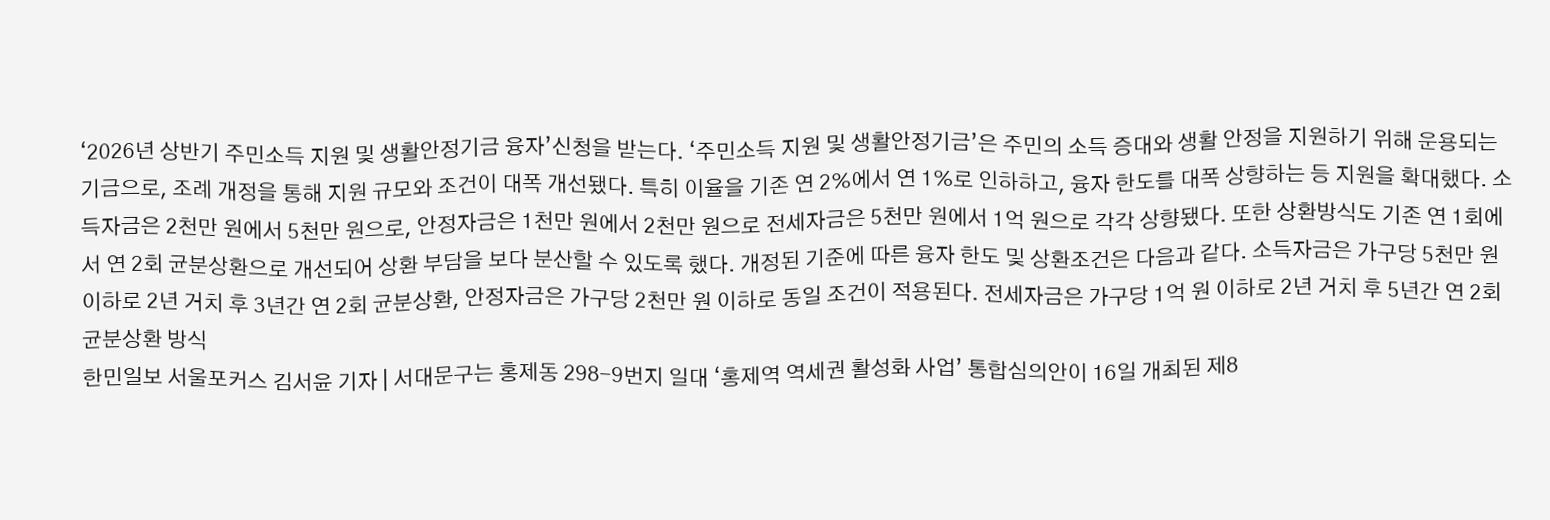‘2026년 상반기 주민소득 지원 및 생활안정기금 융자’신청을 받는다. ‘주민소득 지원 및 생활안정기금’은 주민의 소득 증대와 생활 안정을 지원하기 위해 운용되는 기금으로, 조례 개정을 통해 지원 규모와 조건이 대폭 개선됐다. 특히 이율을 기존 연 2%에서 연 1%로 인하하고, 융자 한도를 대폭 상향하는 등 지원을 확대했다. 소득자금은 2천만 원에서 5천만 원으로, 안정자금은 1천만 원에서 2천만 원으로 전세자금은 5천만 원에서 1억 원으로 각각 상향됐다. 또한 상환방식도 기존 연 1회에서 연 2회 균분상환으로 개선되어 상환 부담을 보다 분산할 수 있도록 했다. 개정된 기준에 따른 융자 한도 및 상환조건은 다음과 같다. 소득자금은 가구당 5천만 원 이하로 2년 거치 후 3년간 연 2회 균분상환, 안정자금은 가구당 2천만 원 이하로 동일 조건이 적용된다. 전세자금은 가구당 1억 원 이하로 2년 거치 후 5년간 연 2회 균분상환 방식
한민일보 서울포커스 김서윤 기자 | 서대문구는 홍제동 298-9번지 일대 ‘홍제역 역세권 활성화 사업’ 통합심의안이 16일 개최된 제8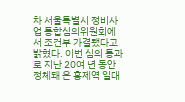차 서울특별시 정비사업 통합심의위원회에서 조건부 가결됐다고 밝혔다. 이번 심의 통과로 지난 20여 년 동안 정체돼 온 홍제역 일대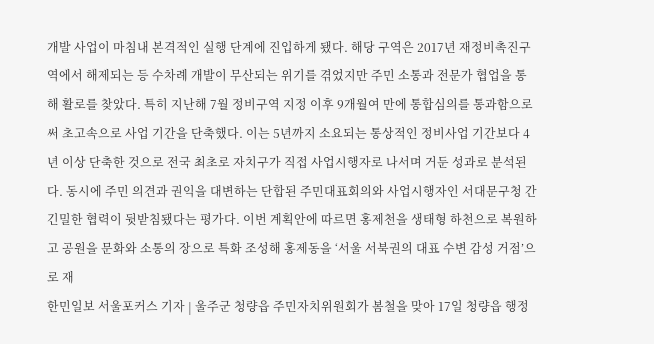개발 사업이 마침내 본격적인 실행 단계에 진입하게 됐다. 해당 구역은 2017년 재정비촉진구역에서 해제되는 등 수차례 개발이 무산되는 위기를 겪었지만 주민 소통과 전문가 협업을 통해 활로를 찾았다. 특히 지난해 7월 정비구역 지정 이후 9개월여 만에 통합심의를 통과함으로써 초고속으로 사업 기간을 단축했다. 이는 5년까지 소요되는 통상적인 정비사업 기간보다 4년 이상 단축한 것으로 전국 최초로 자치구가 직접 사업시행자로 나서며 거둔 성과로 분석된다. 동시에 주민 의견과 권익을 대변하는 단합된 주민대표회의와 사업시행자인 서대문구청 간 긴밀한 협력이 뒷받침됐다는 평가다. 이번 계획안에 따르면 홍제천을 생태형 하천으로 복원하고 공원을 문화와 소통의 장으로 특화 조성해 홍제동을 ‘서울 서북권의 대표 수변 감성 거점’으로 재
한민일보 서울포커스 기자 | 울주군 청량읍 주민자치위원회가 봄철을 맞아 17일 청량읍 행정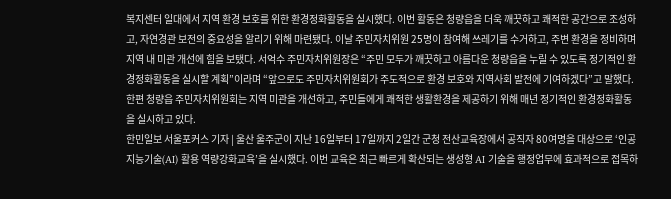복지센터 일대에서 지역 환경 보호를 위한 환경정화활동을 실시했다. 이번 활동은 청량읍을 더욱 깨끗하고 쾌적한 공간으로 조성하고, 자연경관 보전의 중요성을 알리기 위해 마련됐다. 이날 주민자치위원 25명이 참여해 쓰레기를 수거하고, 주변 환경을 정비하며 지역 내 미관 개선에 힘을 보탰다. 서억수 주민자치위원장은 “주민 모두가 깨끗하고 아름다운 청량읍을 누릴 수 있도록 정기적인 환경정화활동을 실시할 계획”이라며 “앞으로도 주민자치위원회가 주도적으로 환경 보호와 지역사회 발전에 기여하겠다”고 말했다. 한편 청량읍 주민자치위원회는 지역 미관을 개선하고, 주민들에게 쾌적한 생활환경을 제공하기 위해 매년 정기적인 환경정화활동을 실시하고 있다.
한민일보 서울포커스 기자 | 울산 울주군이 지난 16일부터 17일까지 2일간 군청 전산교육장에서 공직자 80여명을 대상으로 ‘인공지능기술(AI) 활용 역량강화교육’을 실시했다. 이번 교육은 최근 빠르게 확산되는 생성형 AI 기술을 행정업무에 효과적으로 접목하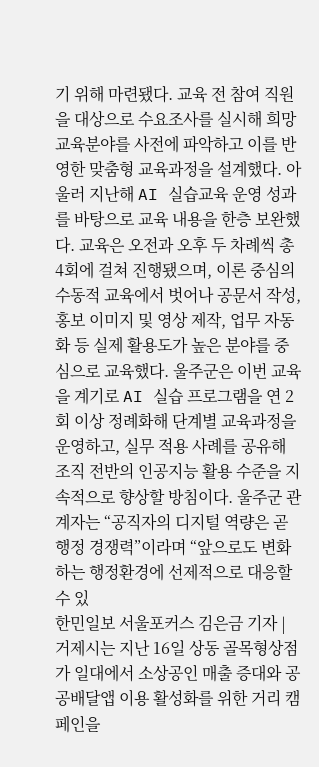기 위해 마련됐다. 교육 전 참여 직원을 대상으로 수요조사를 실시해 희망 교육분야를 사전에 파악하고 이를 반영한 맞춤형 교육과정을 설계했다. 아울러 지난해 AI 실습교육 운영 성과를 바탕으로 교육 내용을 한층 보완했다. 교육은 오전과 오후 두 차례씩 총 4회에 걸쳐 진행됐으며, 이론 중심의 수동적 교육에서 벗어나 공문서 작성, 홍보 이미지 및 영상 제작, 업무 자동화 등 실제 활용도가 높은 분야를 중심으로 교육했다. 울주군은 이번 교육을 계기로 AI 실습 프로그램을 연 2회 이상 정례화해 단계별 교육과정을 운영하고, 실무 적용 사례를 공유해 조직 전반의 인공지능 활용 수준을 지속적으로 향상할 방침이다. 울주군 관계자는 “공직자의 디지털 역량은 곧 행정 경쟁력”이라며 “앞으로도 변화하는 행정환경에 선제적으로 대응할 수 있
한민일보 서울포커스 김은금 기자 | 거제시는 지난 16일 상동 골목형상점가 일대에서 소상공인 매출 증대와 공공배달앱 이용 활성화를 위한 거리 캠페인을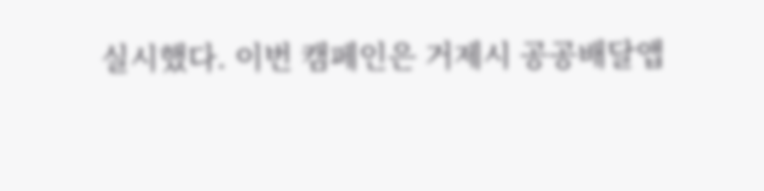실시했다. 이번 캠페인은 거제시 공공배달앱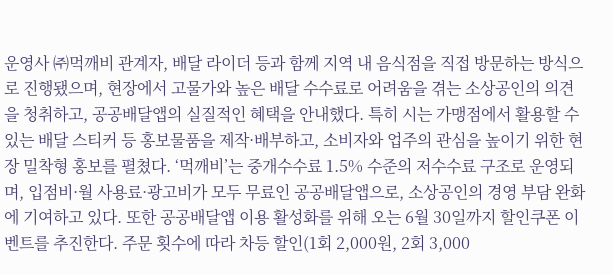운영사 ㈜먹깨비 관계자, 배달 라이더 등과 함께 지역 내 음식점을 직접 방문하는 방식으로 진행됐으며, 현장에서 고물가와 높은 배달 수수료로 어려움을 겪는 소상공인의 의견을 청취하고, 공공배달앱의 실질적인 혜택을 안내했다. 특히 시는 가맹점에서 활용할 수 있는 배달 스티커 등 홍보물품을 제작·배부하고, 소비자와 업주의 관심을 높이기 위한 현장 밀착형 홍보를 펼쳤다. ‘먹깨비’는 중개수수료 1.5% 수준의 저수수료 구조로 운영되며, 입점비·월 사용료·광고비가 모두 무료인 공공배달앱으로, 소상공인의 경영 부담 완화에 기여하고 있다. 또한 공공배달앱 이용 활성화를 위해 오는 6월 30일까지 할인쿠폰 이벤트를 추진한다. 주문 횟수에 따라 차등 할인(1회 2,000원, 2회 3,000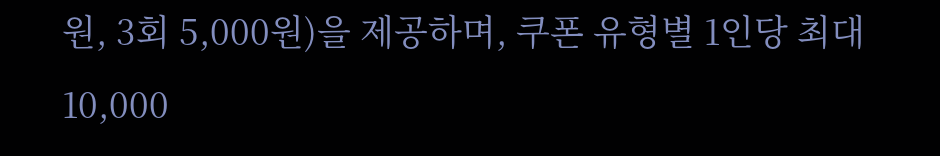원, 3회 5,000원)을 제공하며, 쿠폰 유형별 1인당 최대 10,000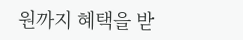원까지 혜택을 받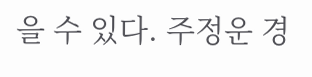을 수 있다. 주정운 경